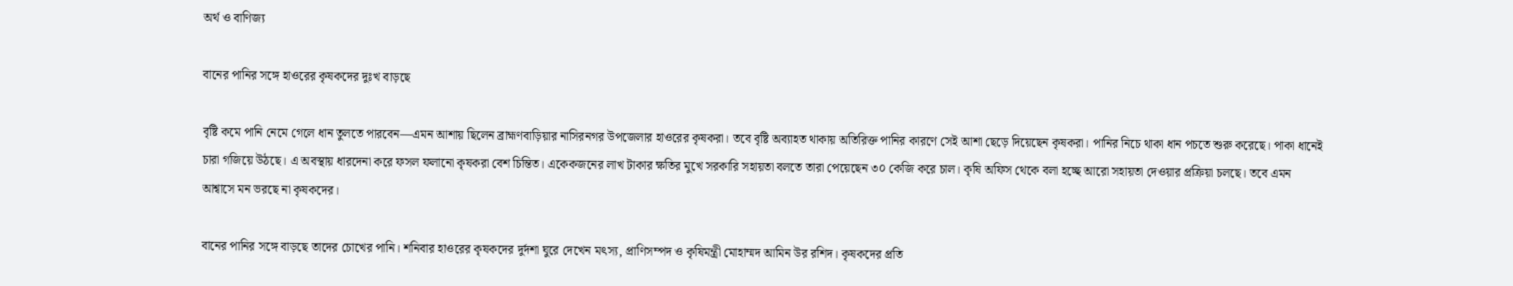অর্থ ও বাণিজ্য

বানের পানির সঙ্গে হাওরের কৃষকদের দুঃখ বাড়ছে

বৃষ্টি কমে পানি নেমে গেলে ধান তুলতে পারবেন—এমন আশায় ছিলেন ব্রাহ্মণবাড়িয়ার নাসিরনগর উপজেলার হাওরের কৃষকরা। তবে বৃষ্টি অব্যাহত থাকায় অতিরিক্ত পানির কারণে সেই আশা ছেড়ে দিয়েছেন কৃষকরা। পানির নিচে থাকা ধান পচতে শুরু করেছে। পাকা ধানেই চারা গজিয়ে উঠছে। এ অবস্থায় ধারদেনা করে ফসল ফলানো কৃষকরা বেশ চিন্তিত। একেকজনের লাখ টাকার ক্ষতির মুখে সরকারি সহায়তা বলতে তারা পেয়েছেন ৩০ কেজি করে চাল। কৃষি অফিস থেকে বলা হচ্ছে আরো সহায়তা দেওয়ার প্রক্রিয়া চলছে। তবে এমন আশ্বাসে মন ভরছে না কৃষকদের।

বানের পানির সঙ্গে বাড়ছে তাদের চোখের পানি। শনিবার হাওরের কৃষকদের দুর্দশা ঘুরে দেখেন মৎস্য, প্রাণিসম্পদ ও কৃষিমন্ত্রী মোহাম্মদ আমিন উর রশিদ। কৃষকদের প্রতি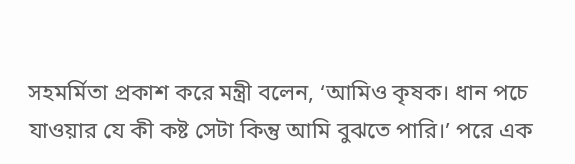সহমর্মিতা প্রকাশ করে মন্ত্রী বলেন, ‘আমিও কৃষক। ধান পচে যাওয়ার যে কী কষ্ট সেটা কিন্তু আমি বুঝতে পারি।’ পরে এক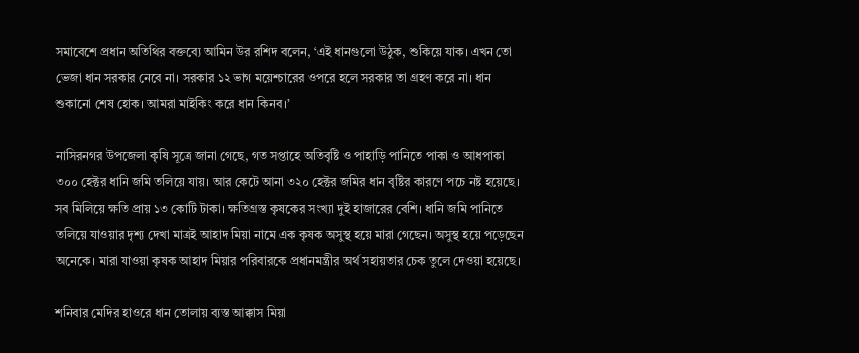সমাবেশে প্রধান অতিথির বক্তব্যে আমিন উর রশিদ বলেন, ‘এই ধানগুলো উঠুক, শুকিয়ে যাক। এখন তো ভেজা ধান সরকার নেবে না। সরকার ১২ ভাগ ময়েশ্চারের ওপরে হলে সরকার তা গ্রহণ করে না। ধান শুকানো শেষ হোক। আমরা মাইকিং করে ধান কিনব।’

নাসিরনগর উপজেলা কৃষি সূত্রে জানা গেছে, গত সপ্তাহে অতিবৃষ্টি ও পাহাড়ি পানিতে পাকা ও আধপাকা ৩০০ হেক্টর ধানি জমি তলিয়ে যায়। আর কেটে আনা ৩২০ হেক্টর জমির ধান বৃষ্টির কারণে পচে নষ্ট হয়েছে। সব মিলিয়ে ক্ষতি প্রায় ১৩ কোটি টাকা। ক্ষতিগ্রস্ত কৃষকের সংখ্যা দুই হাজারের বেশি। ধানি জমি পানিতে তলিয়ে যাওয়ার দৃশ্য দেখা মাত্রই আহাদ মিয়া নামে এক কৃষক অসুস্থ হয়ে মারা গেছেন। অসুস্থ হয়ে পড়েছেন অনেকে। মারা যাওয়া কৃষক আহাদ মিয়ার পরিবারকে প্রধানমন্ত্রীর অর্থ সহায়তার চেক তুলে দেওয়া হয়েছে।

শনিবার মেদির হাওরে ধান তোলায় ব্যস্ত আক্কাস মিয়া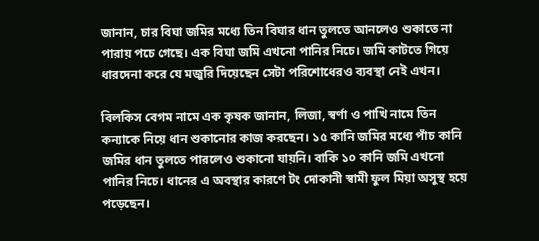জানান, চার বিঘা জমির মধ্যে তিন বিঘার ধান তুলতে আনলেও শুকাতে না পারায় পচে গেছে। এক বিঘা জমি এখনো পানির নিচে। জমি কাটতে গিয়ে ধারদেনা করে যে মজুরি দিয়েছেন সেটা পরিশোধেরও ব্যবস্থা নেই এখন।

বিলকিস বেগম নামে এক কৃষক জানান, লিজা, স্বর্ণা ও পাখি নামে তিন কন্যাকে নিয়ে ধান শুকানোর কাজ করছেন। ১৫ কানি জমির মধ্যে পাঁচ কানি জমির ধান তুলতে পারলেও শুকানো যায়নি। বাকি ১০ কানি জমি এখনো পানির নিচে। ধানের এ অবস্থার কারণে টং দোকানী স্বামী ফুল মিয়া অসুস্থ হয়ে পড়েছেন।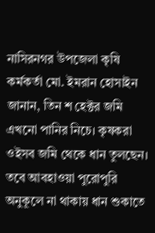নাসিরনগর উপজেলা কৃষি কর্মকর্তা মো. ইমরান হোসাইন জানান, তিন শ হেক্টর জমি এখনো পানির নিচে। কৃষকরা ওইসব জমি থেকে ধান তুলছেন। তবে আবহাওয়া পুরোপুরি অনুকূলে না থাকায় ধান শুকাতে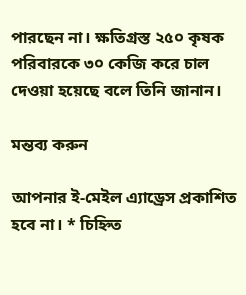পারছেন না। ক্ষতিগ্রস্ত ২৫০ কৃষক পরিবারকে ৩০ কেজি করে চাল দেওয়া হয়েছে বলে তিনি জানান।

মন্তব্য করুন

আপনার ই-মেইল এ্যাড্রেস প্রকাশিত হবে না। * চিহ্নিত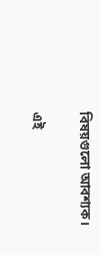বিষয়গুলো আবশ্যক।

এই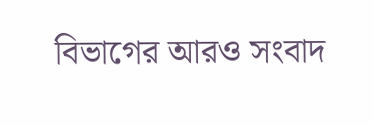বিভাগের আরও সংবাদ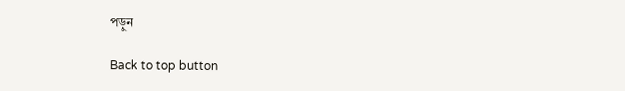পড়ুন

Back to top button